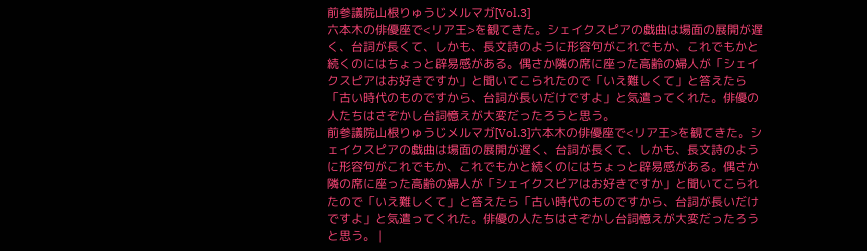前参議院山根りゅうじメルマガ[Vol.3]
六本木の俳優座で<リア王>を観てきた。シェイクスピアの戯曲は場面の展開が遅く、台詞が長くて、しかも、長文詩のように形容句がこれでもか、これでもかと続くのにはちょっと辟易感がある。偶さか隣の席に座った高齢の婦人が「シェイクスピアはお好きですか」と聞いてこられたので「いえ難しくて」と答えたら「古い時代のものですから、台詞が長いだけですよ」と気遣ってくれた。俳優の人たちはさぞかし台詞憶えが大変だったろうと思う。
前参議院山根りゅうじメルマガ[Vol.3]六本木の俳優座で<リア王>を観てきた。シェイクスピアの戯曲は場面の展開が遅く、台詞が長くて、しかも、長文詩のように形容句がこれでもか、これでもかと続くのにはちょっと辟易感がある。偶さか隣の席に座った高齢の婦人が「シェイクスピアはお好きですか」と聞いてこられたので「いえ難しくて」と答えたら「古い時代のものですから、台詞が長いだけですよ」と気遣ってくれた。俳優の人たちはさぞかし台詞憶えが大変だったろうと思う。 |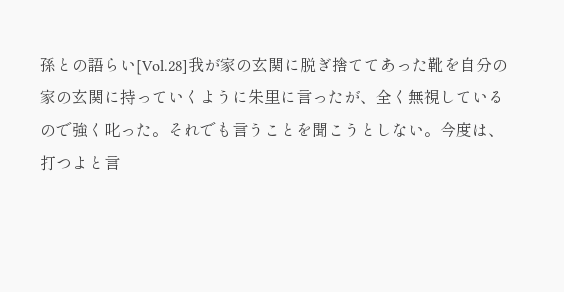孫との語らい[Vol.28]我が家の玄関に脱ぎ捨ててあった靴を自分の家の玄関に持っていくように朱里に言ったが、全く無視しているので強く叱った。それでも言うことを聞こうとしない。今度は、打つよと言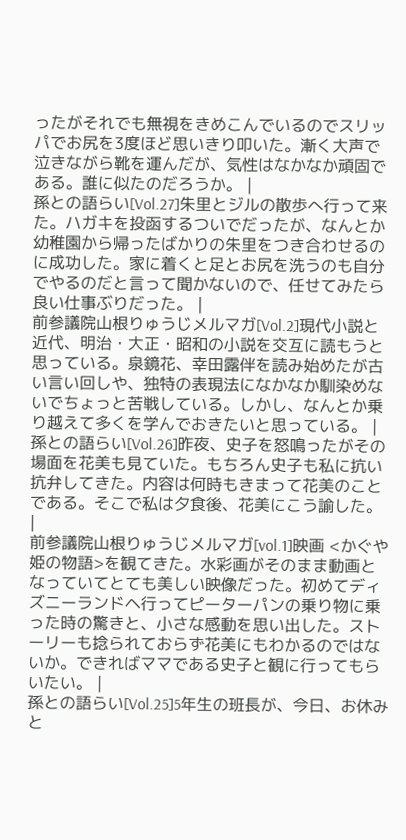ったがそれでも無視をきめこんでいるのでスリッパでお尻を3度ほど思いきり叩いた。漸く大声で泣きながら靴を運んだが、気性はなかなか頑固である。誰に似たのだろうか。 |
孫との語らい[Vol.27]朱里とジルの散歩へ行って来た。ハガキを投函するついでだったが、なんとか幼稚園から帰ったばかりの朱里をつき合わせるのに成功した。家に着くと足とお尻を洗うのも自分でやるのだと言って聞かないので、任せてみたら良い仕事ぶりだった。 |
前参議院山根りゅうじメルマガ[Vol.2]現代小説と近代、明治・大正・昭和の小説を交互に読もうと思っている。泉鏡花、幸田露伴を読み始めたが古い言い回しや、独特の表現法になかなか馴染めないでちょっと苦戦している。しかし、なんとか乗り越えて多くを学んでおきたいと思っている。 |
孫との語らい[Vol.26]昨夜、史子を怒鳴ったがその場面を花美も見ていた。もちろん史子も私に抗い抗弁してきた。内容は何時もきまって花美のことである。そこで私は夕食後、花美にこう諭した。 |
前参議院山根りゅうじメルマガ[vol.1]映画 <かぐや姫の物語>を観てきた。水彩画がそのまま動画となっていてとても美しい映像だった。初めてディズニーランドヘ行ってピーターパンの乗り物に乗った時の驚きと、小さな感動を思い出した。ストーリーも捻られておらず花美にもわかるのではないか。できればママである史子と観に行ってもらいたい。 |
孫との語らい[Vol.25]5年生の班長が、今日、お休みと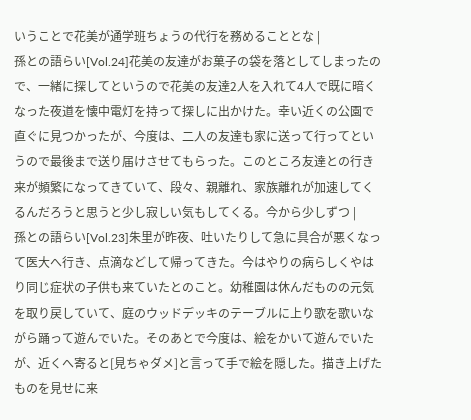いうことで花美が通学班ちょうの代行を務めることとな |
孫との語らい[Vol.24]花美の友達がお菓子の袋を落としてしまったので、一緒に探してというので花美の友達2人を入れて4人で既に暗くなった夜道を懐中電灯を持って探しに出かけた。幸い近くの公園で直ぐに見つかったが、今度は、二人の友達も家に送って行ってというので最後まで送り届けさせてもらった。このところ友達との行き来が頻繁になってきていて、段々、親離れ、家族離れが加速してくるんだろうと思うと少し寂しい気もしてくる。今から少しずつ |
孫との語らい[Vol.23]朱里が昨夜、吐いたりして急に具合が悪くなって医大へ行き、点滴などして帰ってきた。今はやりの病らしくやはり同じ症状の子供も来ていたとのこと。幼稚園は休んだものの元気を取り戻していて、庭のウッドデッキのテーブルに上り歌を歌いながら踊って遊んでいた。そのあとで今度は、絵をかいて遊んでいたが、近くへ寄ると[見ちゃダメ]と言って手で絵を隠した。描き上げたものを見せに来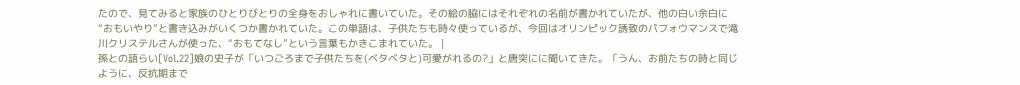たので、見てみると家族のひとりびとりの全身をおしゃれに書いていた。その絵の脇にはそれぞれの名前が書かれていたが、他の白い余白に“おもいやり”と書き込みがいくつか書かれていた。この単語は、子供たちも時々使っているが、今回はオリンピック誘致のパフォウマンスで滝川クリステルさんが使った、“おもてなし”という言葉もかきこまれていた。 |
孫との語らい[Vol.22]娘の史子が「いつごろまで子供たちを(ベタベタと)可愛がれるの?」と唐突にに聞いてきた。「うん、お前たちの時と同じように、反抗期まで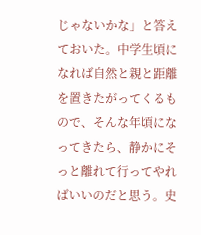じゃないかな」と答えておいた。中学生頃になれば自然と親と距離を置きたがってくるもので、そんな年頃になってきたら、静かにそっと離れて行ってやればいいのだと思う。史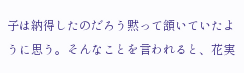子は納得したのだろう黙って頷いていたように思う。そんなことを言われると、花実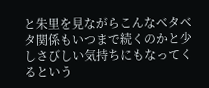と朱里を見ながらこんなベタベタ関係もいつまで続くのかと少しさびしい気持ちにもなってくるという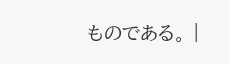ものである。 |